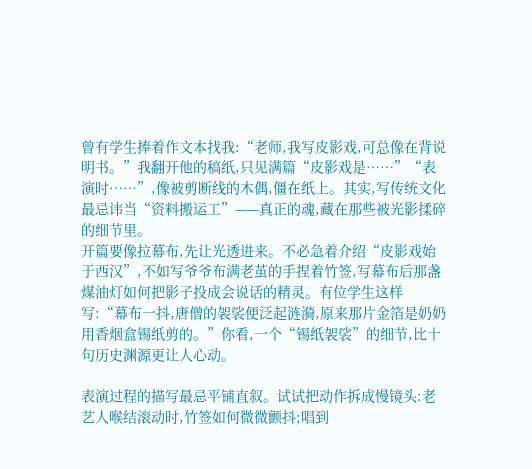曾有学生捧着作文本找我:“老师,我写皮影戏,可总像在背说明书。”我翻开他的稿纸,只见满篇“皮影戏是……”“表演时……”,像被剪断线的木偶,僵在纸上。其实,写传统文化最忌讳当“资料搬运工”——真正的魂,藏在那些被光影揉碎的细节里。
开篇要像拉幕布,先让光透进来。不必急着介绍“皮影戏始于西汉”,不如写爷爷布满老茧的手捏着竹签,写幕布后那盏煤油灯如何把影子投成会说话的精灵。有位学生这样写:“幕布一抖,唐僧的袈裟便泛起涟漪,原来那片金箔是奶奶用香烟盒锡纸剪的。”你看,一个“锡纸袈裟”的细节,比十句历史渊源更让人心动。

表演过程的描写最忌平铺直叙。试试把动作拆成慢镜头:老艺人喉结滚动时,竹签如何微微颤抖;唱到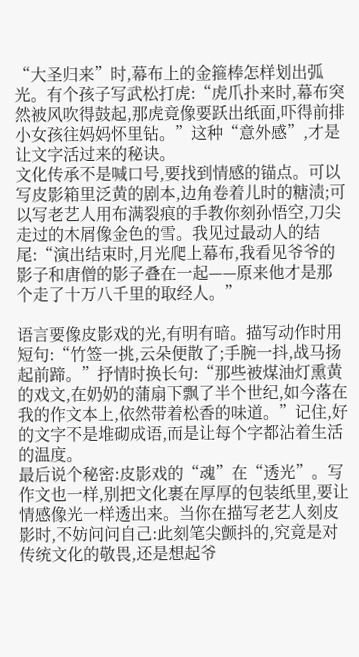“大圣归来”时,幕布上的金箍棒怎样划出弧光。有个孩子写武松打虎:“虎爪扑来时,幕布突然被风吹得鼓起,那虎竟像要跃出纸面,吓得前排小女孩往妈妈怀里钻。”这种“意外感”,才是让文字活过来的秘诀。
文化传承不是喊口号,要找到情感的锚点。可以写皮影箱里泛黄的剧本,边角卷着儿时的糖渍;可以写老艺人用布满裂痕的手教你刻孙悟空,刀尖走过的木屑像金色的雪。我见过最动人的结尾:“演出结束时,月光爬上幕布,我看见爷爷的影子和唐僧的影子叠在一起——原来他才是那个走了十万八千里的取经人。”

语言要像皮影戏的光,有明有暗。描写动作时用短句:“竹签一挑,云朵便散了;手腕一抖,战马扬起前蹄。”抒情时换长句:“那些被煤油灯熏黄的戏文,在奶奶的蒲扇下飘了半个世纪,如今落在我的作文本上,依然带着松香的味道。”记住,好的文字不是堆砌成语,而是让每个字都沾着生活的温度。
最后说个秘密:皮影戏的“魂”在“透光”。写作文也一样,别把文化裹在厚厚的包装纸里,要让情感像光一样透出来。当你在描写老艺人刻皮影时,不妨问问自己:此刻笔尖颤抖的,究竟是对传统文化的敬畏,还是想起爷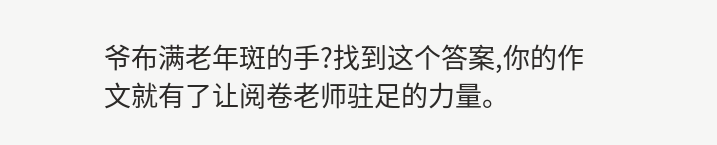爷布满老年斑的手?找到这个答案,你的作文就有了让阅卷老师驻足的力量。